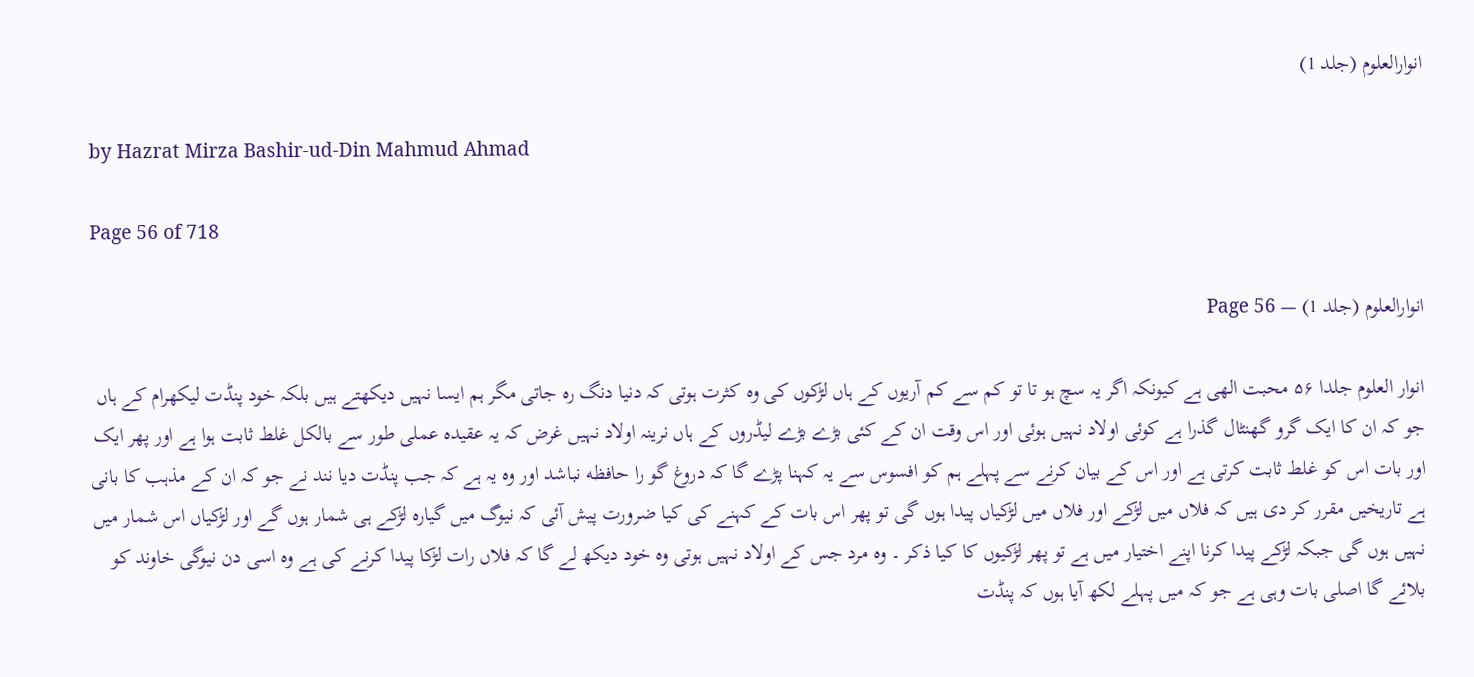انوارالعلوم (جلد 1)

by Hazrat Mirza Bashir-ud-Din Mahmud Ahmad

Page 56 of 718

انوارالعلوم (جلد 1) — Page 56

انوار العلوم جلدا ۵۶ محبت الهی ہے کیونکہ اگر یہ سچ ہو تا تو کم سے کم آریوں کے ہاں لڑکوں کی وہ کثرت ہوتی کہ دنیا دنگ رہ جاتی مگر ہم ایسا نہیں دیکھتے ہیں بلکہ خود پنڈت لیکھرام کے ہاں جو کہ ان کا ایک گرو گھنٹال گذرا ہے کوئی اولاد نہیں ہوئی اور اس وقت ان کے کئی بڑے بڑے لیڈروں کے ہاں نرینہ اولاد نہیں غرض کہ یہ عقیدہ عملی طور سے بالکل غلط ثابت ہوا ہے اور پھر ایک اور بات اس کو غلط ثابت کرتی ہے اور اس کے بیان کرنے سے پہلے ہم کو افسوس سے یہ کہنا پڑے گا کہ دروغ گو را حافظه نباشد اور وہ یہ ہے کہ جب پنڈت دیا نند نے جو کہ ان کے مذہب کا بانی ہے تاریخیں مقرر کر دی ہیں کہ فلاں میں لڑکے اور فلاں میں لڑکیاں پیدا ہوں گی تو پھر اس بات کے کہنے کی کیا ضرورت پیش آئی کہ نیوگ میں گیارہ لڑکے ہی شمار ہوں گے اور لڑکیاں اس شمار میں نہیں ہوں گی جبکہ لڑکے پیدا کرنا اپنے اختیار میں ہے تو پھر لڑکیوں کا کیا ذکر ۔ وہ مرد جس کے اولاد نہیں ہوتی وہ خود دیکھ لے گا کہ فلاں رات لڑکا پیدا کرنے کی ہے وہ اسی دن نیوگی خاوند کو بلائے گا اصلی بات وہی ہے جو کہ میں پہلے لکھ آیا ہوں کہ پنڈت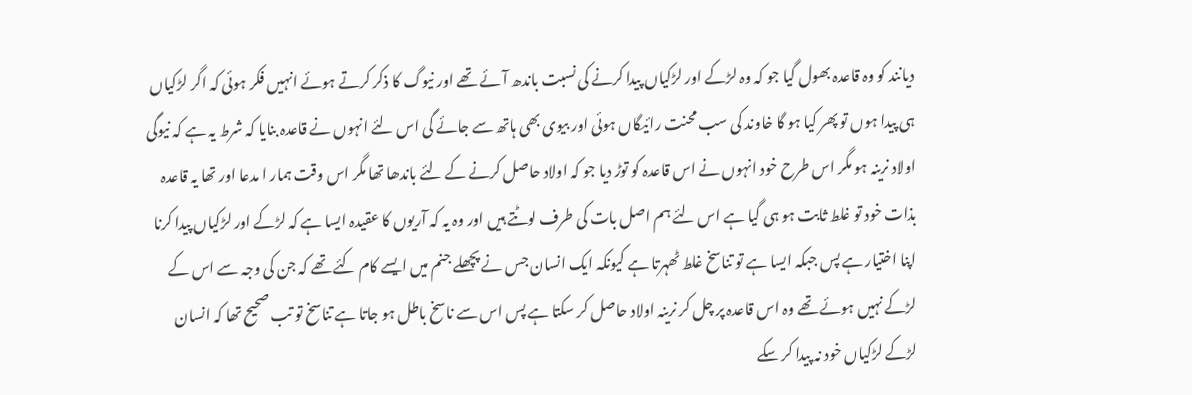دیانند کو وہ قاعدہ بھول گیا جو کہ وہ لڑکے اور لڑکیاں پیدا کرنے کی نسبت باندھ آئے تھے اور نیوگ کا ذکر کرتے ہوئے انہیں فکر ہوئی کہ اگر لڑکیاں ہی پیدا ہوں تو پھر کیا ہو گا خاوند کی سب محنت رائیگاں ہوئی اور بیوی بھی ہاتھ سے جائے گی اس لئے انہوں نے قاعدہ بنایا کہ شرط یہ ہے کہ نیوگی اولاد نرینہ ہو مگر اس طرح خود انہوں نے اس قاعدہ کو توڑ دیا جو کہ اولاد حاصل کرنے کے لئے باندھا تھا مگر اس وقت ہمار ا مدعا اور تھا یہ قاعدہ بذات خود تو غلط ثابت ہو ہی گیا ہے اس لئے ہم اصل بات کی طرف لوٹتے ہیں اور وہ یہ کہ آریوں کا عقیدہ ایسا ہے کہ لڑکے اور لڑکیاں پیدا کرنا اپنا اختیار ہے پس جبکہ ایسا ہے تو تناسخ غلط ٹھہرتا ہے کیونکہ ایک انسان جس نے پچھلے جنم میں ایسے کام کئے تھے کہ جن کی وجہ سے اس کے لڑکے نہیں ہوئے تھے وہ اس قاعدہ پر چل کر نرینہ اولاد حاصل کر سکتا ہے پس اس سے ناسخ باطل ہو جاتا ہے تناسخ تو تب صحیح تھا کہ انسان لڑکے لڑکیاں خود نہ پیدا کر سکے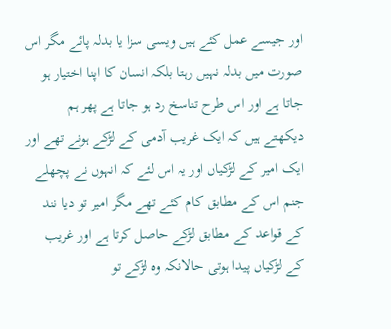اور جیسے عمل کئے ہیں ویسی سزا یا بدلہ پائے مگر اس صورت میں بدلہ نہیں رہتا بلکہ انسان کا اپنا اختیار ہو جاتا ہے اور اس طرح تناسخ رد ہو جاتا ہے پھر ہم دیکھتے ہیں کہ ایک غریب آدمی کے لڑکے ہونے تھے اور ایک امیر کے لڑکیاں اور یہ اس لئے کہ انہوں نے پچھلے جنم اس کے مطابق کام کئے تھے مگر امیر تو دیا نند کے قواعد کے مطابق لڑکے حاصل کرتا ہے اور غریب کے لڑکیاں پیدا ہوتی حالانکہ وہ لڑکے تو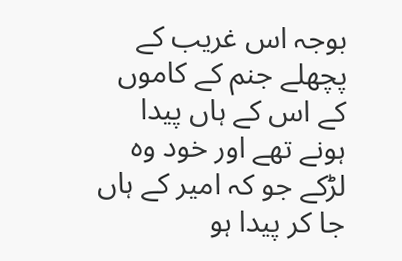بوجہ اس غریب کے پچھلے جنم کے کاموں کے اس کے ہاں پیدا ہونے تھے اور خود وہ لڑکے جو کہ امیر کے ہاں جا کر پیدا ہو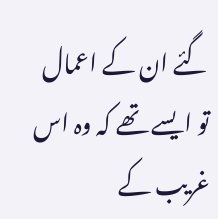گئے ان کے اعمال تو ایسے تھے کہ وہ اس غریب کے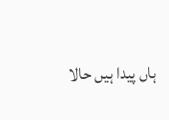ہاں پیدا ہیں حالا